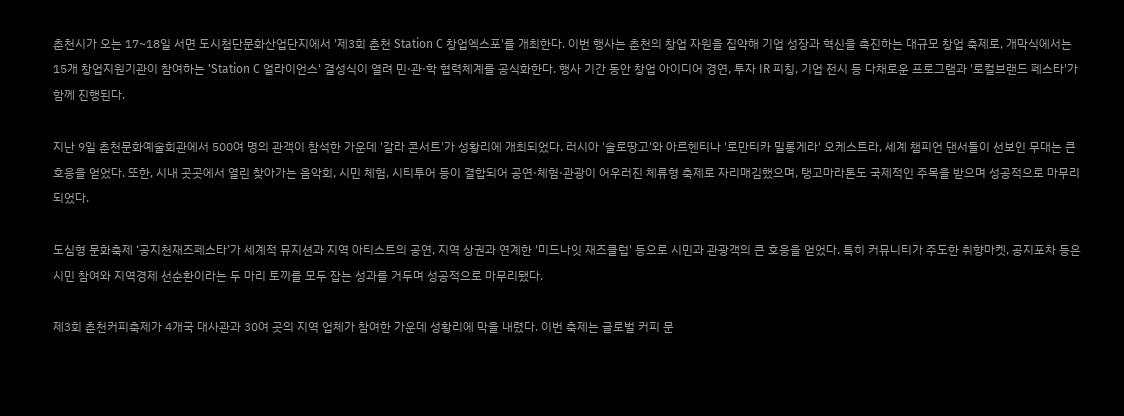춘천시가 오는 17~18일 서면 도시첨단문화산업단지에서 '제3회 춘천 Station C 창업엑스포'를 개최한다. 이번 행사는 춘천의 창업 자원을 집약해 기업 성장과 혁신을 촉진하는 대규모 창업 축제로, 개막식에서는 15개 창업지원기관이 참여하는 'Station C 얼라이언스' 결성식이 열려 민·관·학 협력체계를 공식화한다. 행사 기간 동안 창업 아이디어 경연, 투자 IR 피칭, 기업 전시 등 다채로운 프로그램과 '로컬브랜드 페스타'가 함께 진행된다.

지난 9일 춘천문화예술회관에서 500여 명의 관객이 참석한 가운데 '갈라 콘서트'가 성황리에 개최되었다. 러시아 '솔로땅고'와 아르헨티나 '로만티카 밀롱게라' 오케스트라, 세계 챔피언 댄서들이 선보인 무대는 큰 호응을 얻었다. 또한, 시내 곳곳에서 열린 찾아가는 음악회, 시민 체험, 시티투어 등이 결합되어 공연·체험·관광이 어우러진 체류형 축제로 자리매김했으며, 탱고마라톤도 국제적인 주목을 받으며 성공적으로 마무리되었다.

도심형 문화축제 ‘공지천재즈페스타’가 세계적 뮤지션과 지역 아티스트의 공연, 지역 상권과 연계한 '미드나잇 재즈클럽' 등으로 시민과 관광객의 큰 호응을 얻었다. 특히 커뮤니티가 주도한 취향마켓, 공지포차 등은 시민 참여와 지역경제 선순환이라는 두 마리 토끼를 모두 잡는 성과를 거두며 성공적으로 마무리됐다.

제3회 춘천커피축제가 4개국 대사관과 30여 곳의 지역 업체가 참여한 가운데 성황리에 막을 내렸다. 이번 축제는 글로벌 커피 문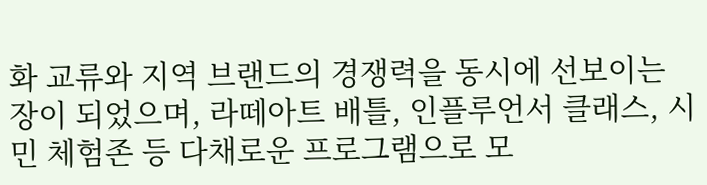화 교류와 지역 브랜드의 경쟁력을 동시에 선보이는 장이 되었으며, 라떼아트 배틀, 인플루언서 클래스, 시민 체험존 등 다채로운 프로그램으로 모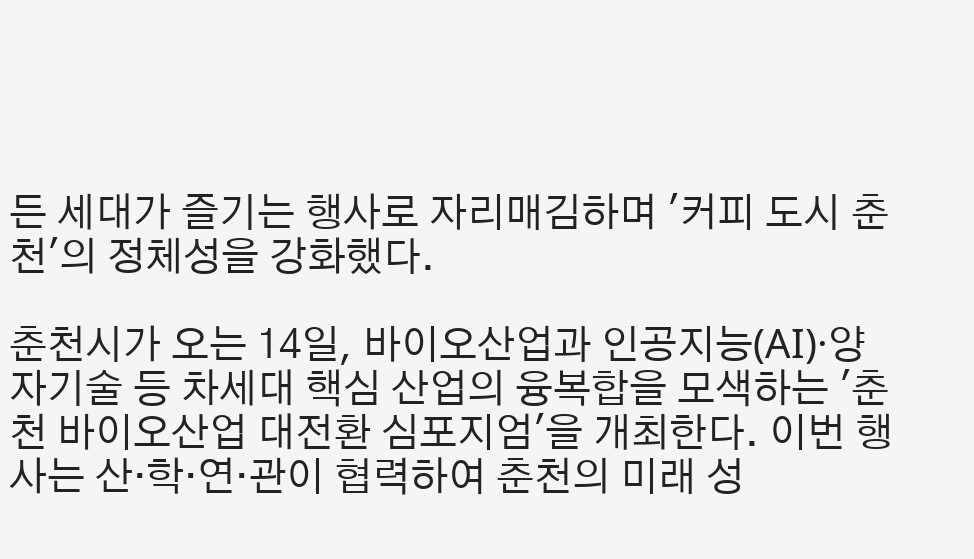든 세대가 즐기는 행사로 자리매김하며 '커피 도시 춘천'의 정체성을 강화했다.

춘천시가 오는 14일, 바이오산업과 인공지능(AI)·양자기술 등 차세대 핵심 산업의 융복합을 모색하는 '춘천 바이오산업 대전환 심포지엄'을 개최한다. 이번 행사는 산·학·연·관이 협력하여 춘천의 미래 성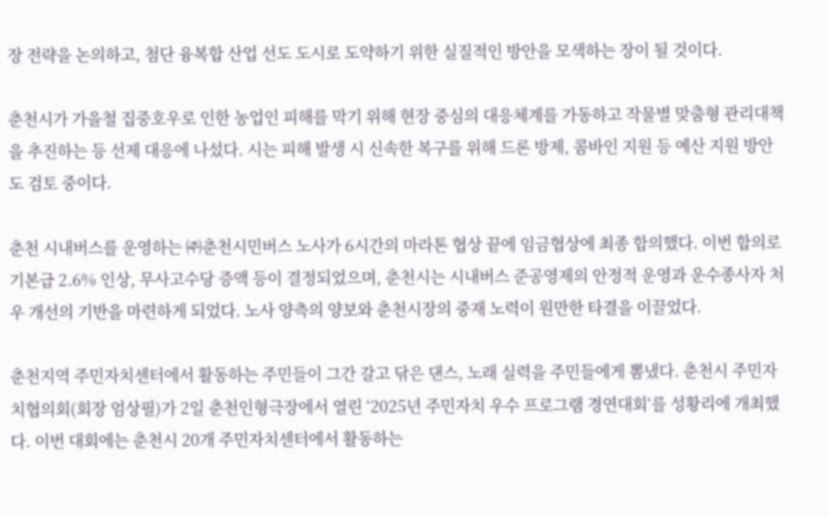장 전략을 논의하고, 첨단 융복합 산업 선도 도시로 도약하기 위한 실질적인 방안을 모색하는 장이 될 것이다.

춘천시가 가을철 집중호우로 인한 농업인 피해를 막기 위해 현장 중심의 대응체계를 가동하고 작물별 맞춤형 관리대책을 추진하는 등 선제 대응에 나섰다. 시는 피해 발생 시 신속한 복구를 위해 드론 방제, 콤바인 지원 등 예산 지원 방안도 검토 중이다.

춘천 시내버스를 운영하는 ㈜춘천시민버스 노사가 6시간의 마라톤 협상 끝에 임금협상에 최종 합의했다. 이번 합의로 기본급 2.6% 인상, 무사고수당 증액 등이 결정되었으며, 춘천시는 시내버스 준공영제의 안정적 운영과 운수종사자 처우 개선의 기반을 마련하게 되었다. 노사 양측의 양보와 춘천시장의 중재 노력이 원만한 타결을 이끌었다.

춘천지역 주민자치센터에서 활동하는 주민들이 그간 갈고 닦은 댄스, 노래 실력을 주민들에게 뽐냈다. 춘천시 주민자치협의회(회장 엄상필)가 2일 춘천인형극장에서 열린 ‘2025년 주민자치 우수 프로그램 경연대회‘를 성황리에 개최했다. 이번 대회에는 춘천시 20개 주민자치센터에서 활동하는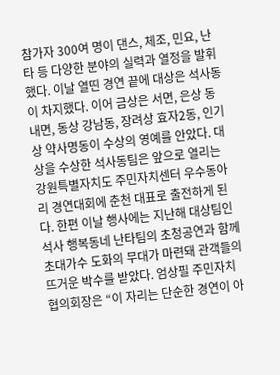참가자 300여 명이 댄스, 체조, 민요, 난타 등 다양한 분야의 실력과 열정을 발휘했다. 이날 열띤 경연 끝에 대상은 석사동이 차지했다. 이어 금상은 서면, 은상 동내면, 동상 강남동, 장려상 효자2동, 인기상 약사명동이 수상의 영예를 안았다. 대상을 수상한 석사동팀은 앞으로 열리는 강원특별자치도 주민자치센터 우수동아리 경연대회에 춘천 대표로 출전하게 된다. 한편 이날 행사에는 지난해 대상팀인 석사 행복동네 난타팀의 초청공연과 함께 초대가수 도화의 무대가 마련돼 관객들의 뜨거운 박수를 받았다. 엄상필 주민자치협의회장은 “이 자리는 단순한 경연이 아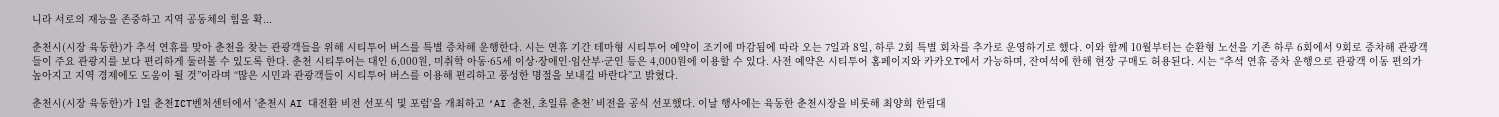니라 서로의 재능을 존중하고 지역 공동체의 힘을 확...

춘천시(시장 육동한)가 추석 연휴를 맞아 춘천을 찾는 관광객들을 위해 시티투어 버스를 특별 증차해 운행한다. 시는 연휴 기간 테마형 시티투어 예약이 조기에 마감됨에 따라 오는 7일과 8일, 하루 2회 특별 회차를 추가로 운영하기로 했다. 이와 함께 10월부터는 순환형 노선을 기존 하루 6회에서 9회로 증차해 관광객들이 주요 관광지를 보다 편리하게 둘러볼 수 있도록 한다. 춘천 시티투어는 대인 6,000원, 미취학 아동·65세 이상·장애인·임산부·군인 등은 4,000원에 이용할 수 있다. 사전 예약은 시티투어 홈페이지와 카카오T에서 가능하며, 잔여석에 한해 현장 구매도 허용된다. 시는 “추석 연휴 증차 운행으로 관광객 이동 편의가 높아지고 지역 경제에도 도움이 될 것”이라며 “많은 시민과 관광객들이 시티투어 버스를 이용해 편리하고 풍성한 명절을 보내길 바란다”고 밝혔다.

춘천시(시장 육동한)가 1일 춘천ICT벤처센터에서 '춘천시 AI 대전환 비전 선포식 및 포럼'을 개최하고 ‘AI 춘천, 초일류 춘천’ 비전을 공식 선포했다. 이날 행사에는 육동한 춘천시장을 비롯해 최양희 한림대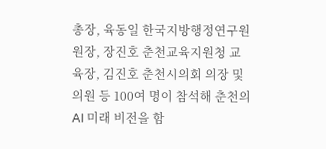총장, 육동일 한국지방행정연구원 원장, 장진호 춘천교육지원청 교육장, 김진호 춘천시의회 의장 및 의원 등 100여 명이 참석해 춘천의 AI 미래 비전을 함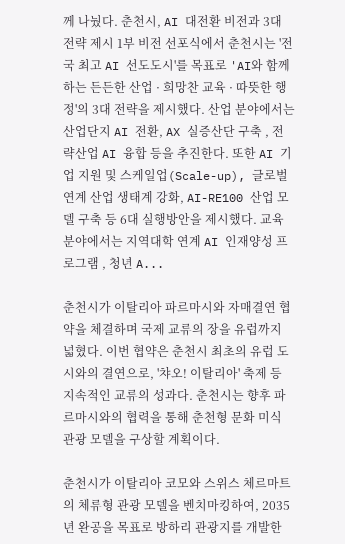께 나눴다. 춘천시, AI 대전환 비전과 3대 전략 제시 1부 비전 선포식에서 춘천시는 '전국 최고 AI 선도도시'를 목표로 'AI와 함께하는 든든한 산업 · 희망찬 교육 · 따뜻한 행정'의 3대 전략을 제시했다. 산업 분야에서는 산업단지 AI 전환, AX 실증산단 구축 , 전략산업 AI 융합 등을 추진한다. 또한 AI 기업 지원 및 스케일업(Scale-up), 글로벌 연계 산업 생태계 강화, AI-RE100 산업 모델 구축 등 6대 실행방안을 제시했다. 교육 분야에서는 지역대학 연계 AI 인재양성 프로그램 , 청년 A...

춘천시가 이탈리아 파르마시와 자매결연 협약을 체결하며 국제 교류의 장을 유럽까지 넓혔다. 이번 협약은 춘천시 최초의 유럽 도시와의 결연으로, '챠오! 이탈리아' 축제 등 지속적인 교류의 성과다. 춘천시는 향후 파르마시와의 협력을 통해 춘천형 문화 미식 관광 모델을 구상할 계획이다.

춘천시가 이탈리아 코모와 스위스 체르마트의 체류형 관광 모델을 벤치마킹하여, 2035년 완공을 목표로 방하리 관광지를 개발한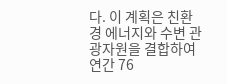다. 이 계획은 친환경 에너지와 수변 관광자원을 결합하여 연간 76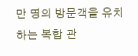만 명의 방문객을 유치하는 복합 관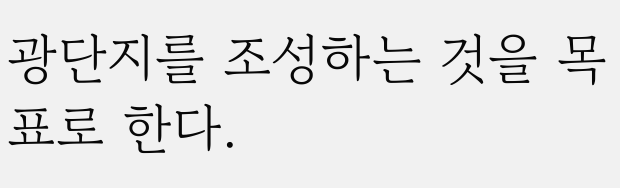광단지를 조성하는 것을 목표로 한다.